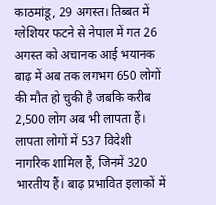काठमांडू, 29 अगस्त। तिब्बत में ग्लेशियर फटने से नेपाल में गत 26 अगस्त को अचानक आई भयानक बाढ़ में अब तक लगभग 650 लोगों की मौत हो चुकी है जबकि करीब 2,500 लोग अब भी लापता हैं। लापता लोगों में 537 विदेशी नागरिक शामिल हैं, जिनमें 320 भारतीय हैं। बाढ़ प्रभावित इलाकों में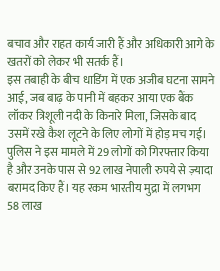बचाव और राहत कार्य जारी हैं और अधिकारी आगे के खतरों को लेकर भी सतर्क हैं।
इस तबाही के बीच धाडिंग में एक अजीब घटना सामने आई, जब बाढ़ के पानी में बहकर आया एक बैंक लॉकर त्रिशूली नदी के किनारे मिला, जिसके बाद उसमें रखे कैश लूटने के लिए लोगों में होड़ मच गई। पुलिस ने इस मामले में 29 लोगों को गिरफ्तार किया है और उनके पास से 92 लाख नेपाली रुपये से ज़्यादा बरामद किए हैं। यह रकम भारतीय मुद्रा में लगभग 58 लाख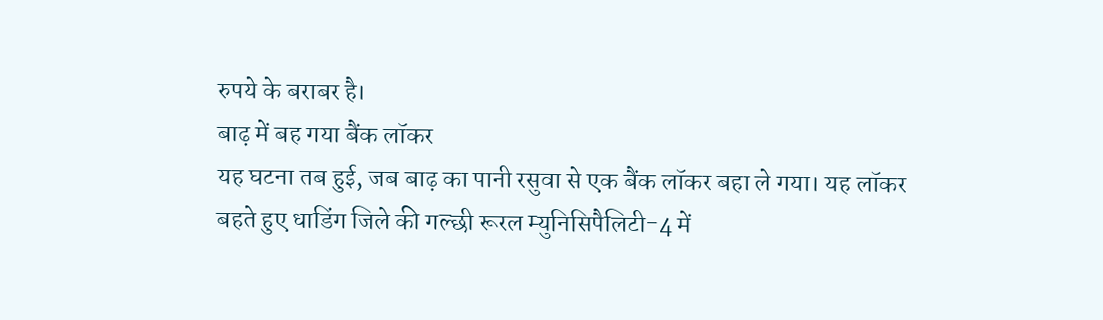रुपये के बराबर है।
बाढ़ में बह गया बैंक लॉकर
यह घटना तब हुई, जब बाढ़ का पानी रसुवा से एक बैंक लॉकर बहा ले गया। यह लॉकर बहते हुए धाडिंग जिले की गल्छी रूरल म्युनिसिपैलिटी-4 में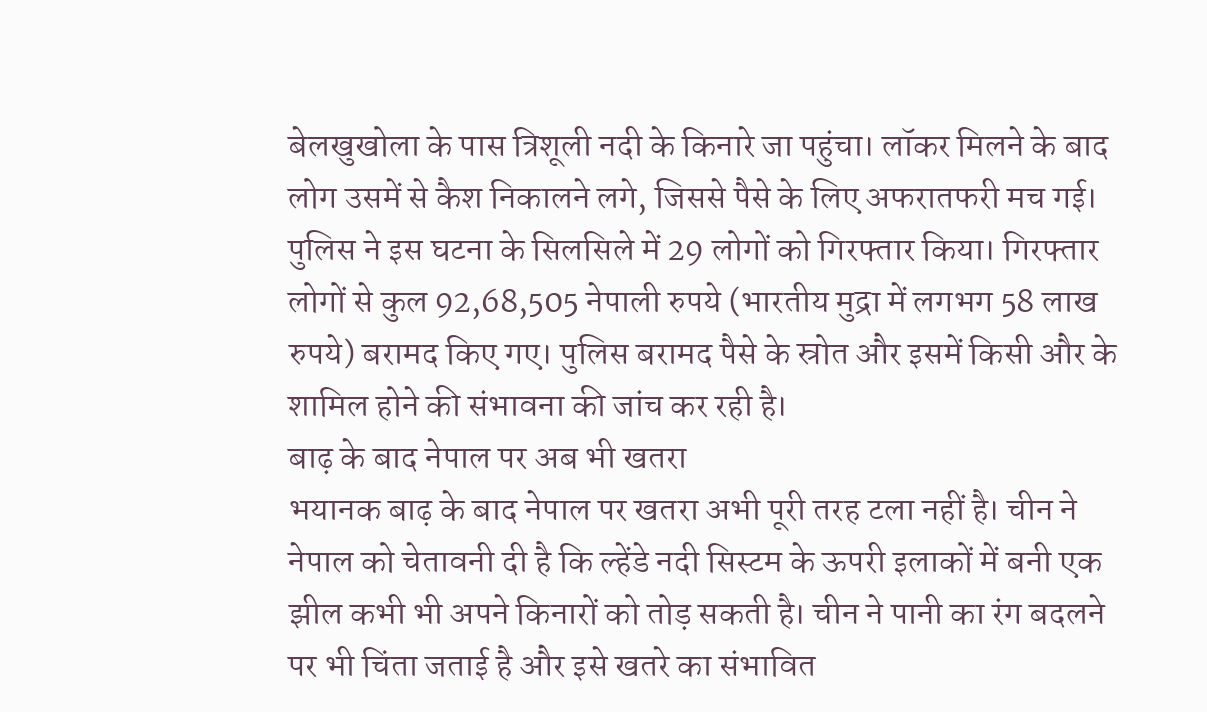बेलखुखोला के पास त्रिशूली नदी के किनारे जा पहुंचा। लॉकर मिलने के बाद लोग उसमें से कैश निकालने लगे, जिससे पैसे के लिए अफरातफरी मच गई। पुलिस ने इस घटना के सिलसिले में 29 लोगों को गिरफ्तार किया। गिरफ्तार लोगों से कुल 92,68,505 नेपाली रुपये (भारतीय मुद्रा में लगभग 58 लाख रुपये) बरामद किए गए। पुलिस बरामद पैसे के स्रोत और इसमें किसी और के शामिल होने की संभावना की जांच कर रही है।
बाढ़ के बाद नेपाल पर अब भी खतरा
भयानक बाढ़ के बाद नेपाल पर खतरा अभी पूरी तरह टला नहीं है। चीन ने नेपाल को चेतावनी दी है कि ल्हेंडे नदी सिस्टम के ऊपरी इलाकों में बनी एक झील कभी भी अपने किनारों को तोड़ सकती है। चीन ने पानी का रंग बदलने पर भी चिंता जताई है और इसे खतरे का संभावित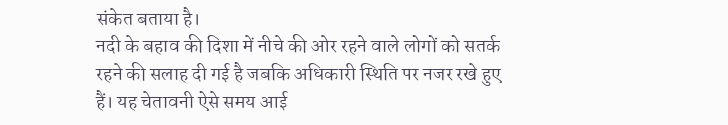संकेत बताया है।
नदी के बहाव की दिशा में नीचे की ओर रहने वाले लोगों को सतर्क रहने की सलाह दी गई है जबकि अधिकारी स्थिति पर नजर रखे हुए हैं। यह चेतावनी ऐसे समय आई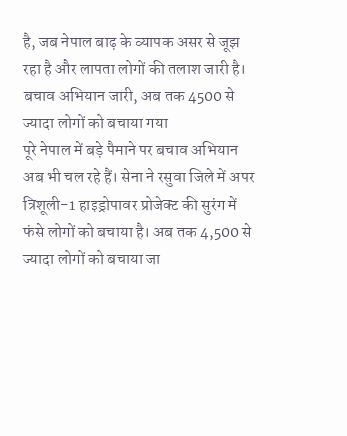है, जब नेपाल बाढ़ के व्यापक असर से जूझ रहा है और लापता लोगों की तलाश जारी है।
बचाव अभियान जारी, अब तक 4500 से ज्यादा लोगों को बचाया गया
पूरे नेपाल में बड़े पैमाने पर बचाव अभियान अब भी चल रहे हैं। सेना ने रसुवा जिले में अपर त्रिशूली-1 हाइड्रोपावर प्रोजेक्ट की सुरंग में फंसे लोगों को बचाया है। अब तक 4,500 से ज्यादा लोगों को बचाया जा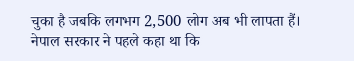चुका है जबकि लगभग 2,500 लोग अब भी लापता हैं।
नेपाल सरकार ने पहले कहा था कि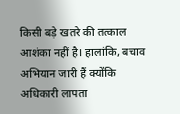किसी बड़े खतरे की तत्काल आशंका नहीं है। हालांकि, बचाव अभियान जारी हैं क्योंकि अधिकारी लापता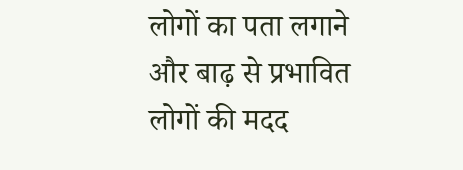लोगों का पता लगाने और बाढ़ से प्रभावित लोगों की मदद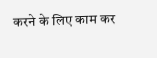करने के लिए काम कर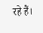रहे हैं।